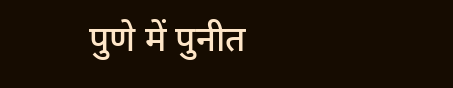पुणे में पुनीत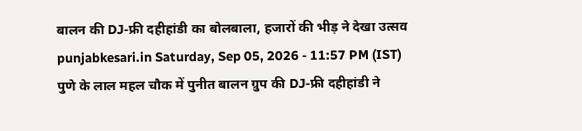बालन की DJ-फ्री दहीहांडी का बोलबाला, हजारों की भीड़ ने देखा उत्सव
punjabkesari.in Saturday, Sep 05, 2026 - 11:57 PM (IST)
पुणे के लाल महल चौक में पुनीत बालन ग्रुप की DJ-फ्री दहीहांडी ने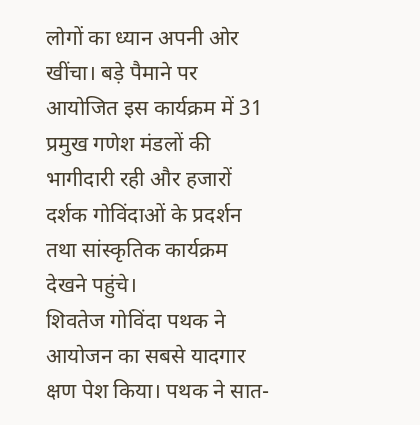लोगों का ध्यान अपनी ओर खींचा। बड़े पैमाने पर आयोजित इस कार्यक्रम में 31 प्रमुख गणेश मंडलों की भागीदारी रही और हजारों दर्शक गोविंदाओं के प्रदर्शन तथा सांस्कृतिक कार्यक्रम देखने पहुंचे।
शिवतेज गोविंदा पथक ने आयोजन का सबसे यादगार क्षण पेश किया। पथक ने सात-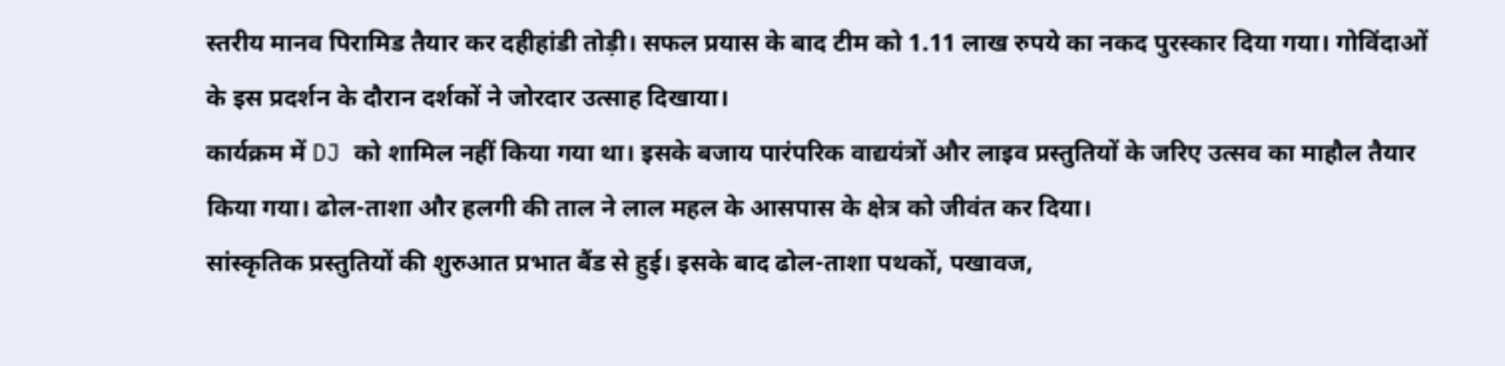स्तरीय मानव पिरामिड तैयार कर दहीहांडी तोड़ी। सफल प्रयास के बाद टीम को 1.11 लाख रुपये का नकद पुरस्कार दिया गया। गोविंदाओं के इस प्रदर्शन के दौरान दर्शकों ने जोरदार उत्साह दिखाया।
कार्यक्रम में DJ को शामिल नहीं किया गया था। इसके बजाय पारंपरिक वाद्ययंत्रों और लाइव प्रस्तुतियों के जरिए उत्सव का माहौल तैयार किया गया। ढोल-ताशा और हलगी की ताल ने लाल महल के आसपास के क्षेत्र को जीवंत कर दिया।
सांस्कृतिक प्रस्तुतियों की शुरुआत प्रभात बैंड से हुई। इसके बाद ढोल-ताशा पथकों, पखावज,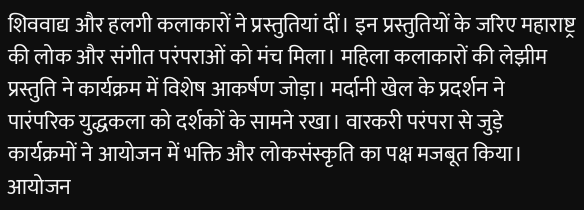शिववाद्य और हलगी कलाकारों ने प्रस्तुतियां दीं। इन प्रस्तुतियों के जरिए महाराष्ट्र की लोक और संगीत परंपराओं को मंच मिला। महिला कलाकारों की लेझीम प्रस्तुति ने कार्यक्रम में विशेष आकर्षण जोड़ा। मर्दानी खेल के प्रदर्शन ने पारंपरिक युद्धकला को दर्शकों के सामने रखा। वारकरी परंपरा से जुड़े कार्यक्रमों ने आयोजन में भक्ति और लोकसंस्कृति का पक्ष मजबूत किया।
आयोजन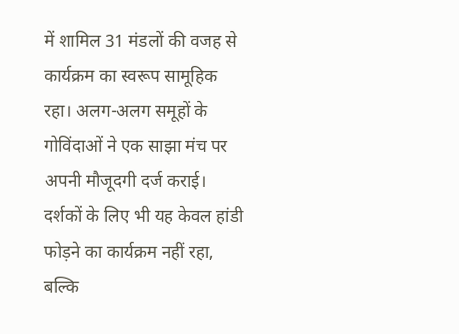में शामिल 31 मंडलों की वजह से कार्यक्रम का स्वरूप सामूहिक रहा। अलग-अलग समूहों के गोविंदाओं ने एक साझा मंच पर अपनी मौजूदगी दर्ज कराई। दर्शकों के लिए भी यह केवल हांडी फोड़ने का कार्यक्रम नहीं रहा, बल्कि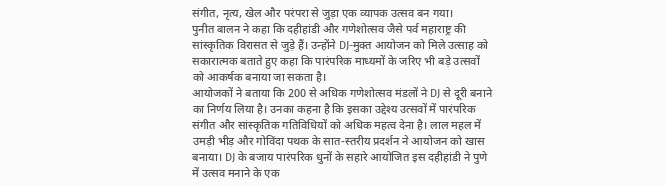संगीत, नृत्य, खेल और परंपरा से जुड़ा एक व्यापक उत्सव बन गया।
पुनीत बालन ने कहा कि दहीहांडी और गणेशोत्सव जैसे पर्व महाराष्ट्र की सांस्कृतिक विरासत से जुड़े हैं। उन्होंने DJ-मुक्त आयोजन को मिले उत्साह को सकारात्मक बताते हुए कहा कि पारंपरिक माध्यमों के जरिए भी बड़े उत्सवों को आकर्षक बनाया जा सकता है।
आयोजकों ने बताया कि 200 से अधिक गणेशोत्सव मंडलों ने DJ से दूरी बनाने का निर्णय लिया है। उनका कहना है कि इसका उद्देश्य उत्सवों में पारंपरिक संगीत और सांस्कृतिक गतिविधियों को अधिक महत्व देना है। लाल महल में उमड़ी भीड़ और गोविंदा पथक के सात-स्तरीय प्रदर्शन ने आयोजन को खास बनाया। DJ के बजाय पारंपरिक धुनों के सहारे आयोजित इस दहीहांडी ने पुणे में उत्सव मनाने के एक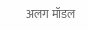अलग मॉडल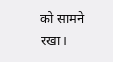को सामने रखा।